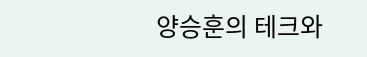양승훈의 테크와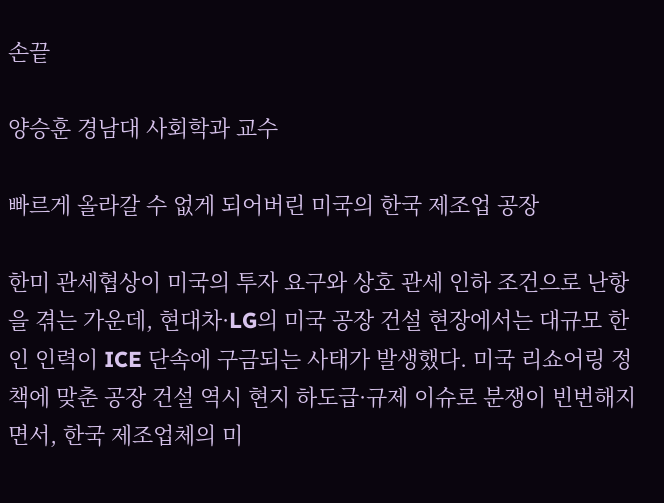손끝

양승훈 경남대 사회학과 교수

빠르게 올라갈 수 없게 되어버린 미국의 한국 제조업 공장

한미 관세협상이 미국의 투자 요구와 상호 관세 인하 조건으로 난항을 겪는 가운데, 현대차·LG의 미국 공장 건설 현장에서는 대규모 한인 인력이 ICE 단속에 구금되는 사태가 발생했다. 미국 리쇼어링 정책에 맞춘 공장 건설 역시 현지 하도급·규제 이슈로 분쟁이 빈번해지면서, 한국 제조업체의 미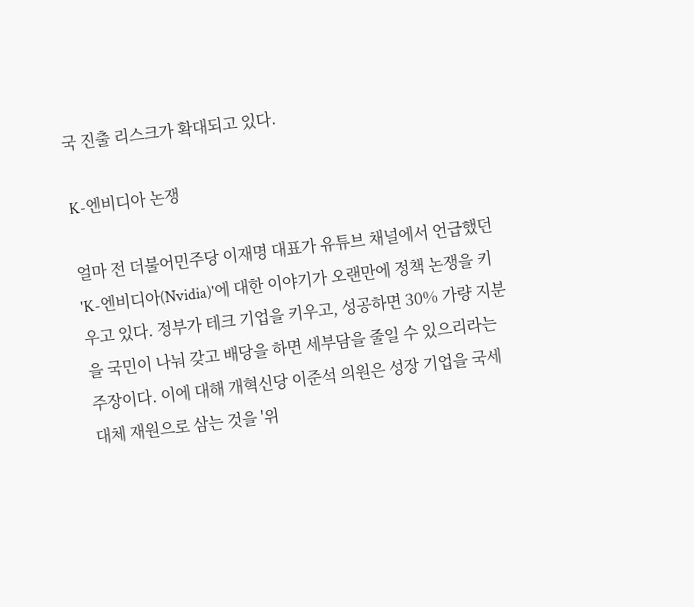국 진출 리스크가 확대되고 있다.

K-엔비디아 논쟁

얼마 전 더불어민주당 이재명 대표가 유튜브 채널에서 언급했던 'K-엔비디아(Nvidia)'에 대한 이야기가 오랜만에 정책 논쟁을 키우고 있다. 정부가 테크 기업을 키우고, 성공하면 30% 가량 지분을 국민이 나눠 갖고 배당을 하면 세부담을 줄일 수 있으리라는 주장이다. 이에 대해 개혁신당 이준석 의원은 성장 기업을 국세 대체 재원으로 삼는 것을 '위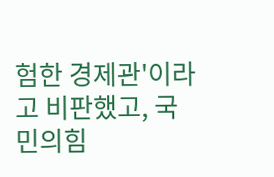험한 경제관'이라고 비판했고, 국민의힘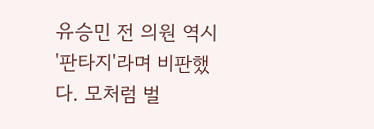유승민 전 의원 역시 '판타지'라며 비판했다. 모처럼 벌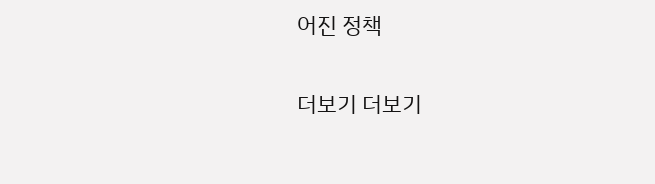어진 정책

더보기 더보기